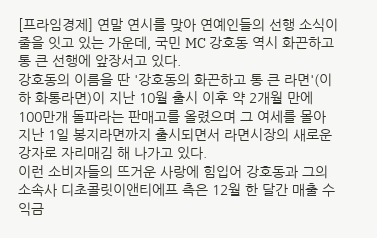[프라임경제] 연말 연시를 맞아 연예인들의 선행 소식이 줄을 잇고 있는 가운데, 국민 MC 강호동 역시 화끈하고 통 큰 선행에 앞장서고 있다.
강호동의 이름을 딴 '강호동의 화끈하고 통 큰 라면'(이하 화통라면)이 지난 10월 출시 이후 약 2개월 만에 100만개 돌파라는 판매고를 올렸으며 그 여세를 몰아 지난 1일 봉지라면까지 출시되면서 라면시장의 새로운 강자로 자리매김 해 나가고 있다.
이런 소비자들의 뜨거운 사랑에 힘입어 강호동과 그의 소속사 디초콜릿이앤티에프 측은 12월 한 달간 매출 수익금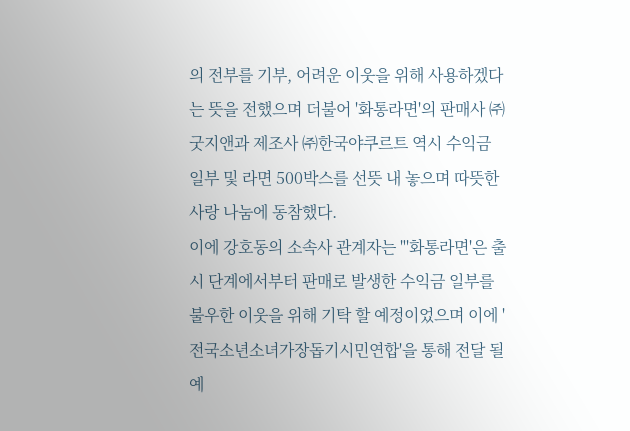의 전부를 기부, 어려운 이웃을 위해 사용하겠다는 뜻을 전했으며 더불어 '화통라면'의 판매사 ㈜굿지앤과 제조사 ㈜한국야쿠르트 역시 수익금 일부 및 라면 500박스를 선뜻 내 놓으며 따뜻한 사랑 나눔에 동참했다.
이에 강호동의 소속사 관계자는 "'화통라면'은 출시 단계에서부터 판매로 발생한 수익금 일부를 불우한 이웃을 위해 기탁 할 예정이었으며 이에 '전국소년소녀가장돕기시민연합'을 통해 전달 될 예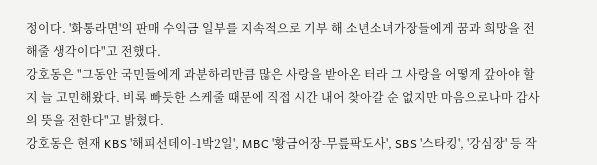정이다. '화통라면'의 판매 수익금 일부를 지속적으로 기부 해 소년소녀가장들에게 꿈과 희망을 전해줄 생각이다"고 전했다.
강호동은 "그동안 국민들에게 과분하리만큼 많은 사랑을 받아온 터라 그 사랑을 어떻게 갚아야 할지 늘 고민해왔다. 비록 빠듯한 스케줄 때문에 직접 시간 내어 찾아갈 순 없지만 마음으로나마 감사의 뜻을 전한다"고 밝혔다.
강호동은 현재 KBS '해피선데이-1박2일', MBC '황금어장-무릎팍도사', SBS '스타킹', '강심장' 등 작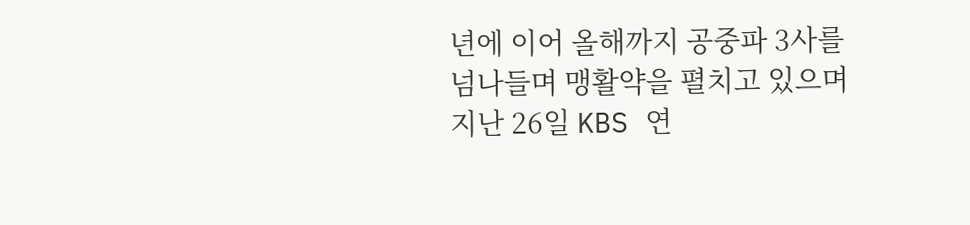년에 이어 올해까지 공중파 3사를 넘나들며 맹활약을 펼치고 있으며 지난 26일 KBS 연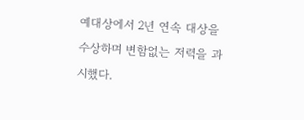예대상에서 2년 연속 대상을 수상하며 변함없는 저력을 과시했다.